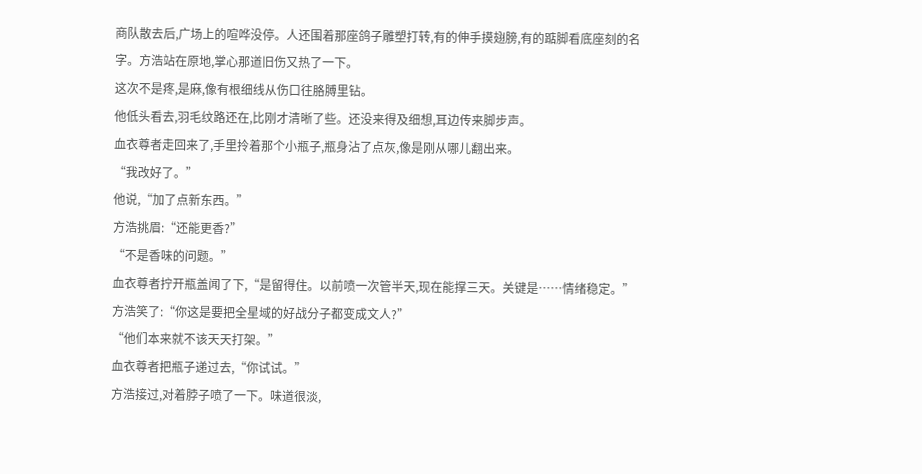商队散去后,广场上的喧哗没停。人还围着那座鸽子雕塑打转,有的伸手摸翅膀,有的踮脚看底座刻的名字。方浩站在原地,掌心那道旧伤又热了一下。
这次不是疼,是麻,像有根细线从伤口往胳膊里钻。
他低头看去,羽毛纹路还在,比刚才清晰了些。还没来得及细想,耳边传来脚步声。
血衣尊者走回来了,手里拎着那个小瓶子,瓶身沾了点灰,像是刚从哪儿翻出来。
“我改好了。”
他说,“加了点新东西。”
方浩挑眉:“还能更香?”
“不是香味的问题。”
血衣尊者拧开瓶盖闻了下,“是留得住。以前喷一次管半天,现在能撑三天。关键是……情绪稳定。”
方浩笑了:“你这是要把全星域的好战分子都变成文人?”
“他们本来就不该天天打架。”
血衣尊者把瓶子递过去,“你试试。”
方浩接过,对着脖子喷了一下。味道很淡,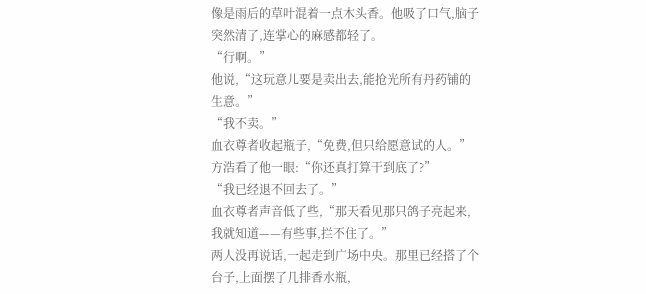像是雨后的草叶混着一点木头香。他吸了口气,脑子突然清了,连掌心的麻感都轻了。
“行啊。”
他说,“这玩意儿要是卖出去,能抢光所有丹药铺的生意。”
“我不卖。”
血衣尊者收起瓶子,“免费,但只给愿意试的人。”
方浩看了他一眼:“你还真打算干到底了?”
“我已经退不回去了。”
血衣尊者声音低了些,“那天看见那只鸽子亮起来,我就知道——有些事,拦不住了。”
两人没再说话,一起走到广场中央。那里已经搭了个台子,上面摆了几排香水瓶,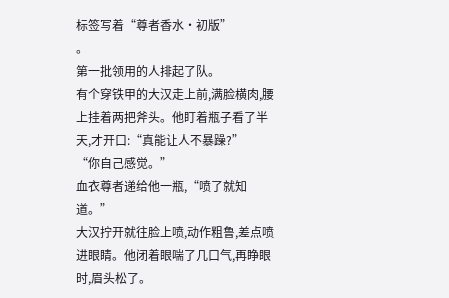标签写着“尊者香水·初版”
。
第一批领用的人排起了队。
有个穿铁甲的大汉走上前,满脸横肉,腰上挂着两把斧头。他盯着瓶子看了半天,才开口:“真能让人不暴躁?”
“你自己感觉。”
血衣尊者递给他一瓶,“喷了就知道。”
大汉拧开就往脸上喷,动作粗鲁,差点喷进眼睛。他闭着眼喘了几口气,再睁眼时,眉头松了。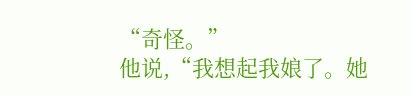“奇怪。”
他说,“我想起我娘了。她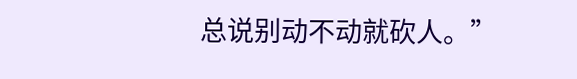总说别动不动就砍人。”